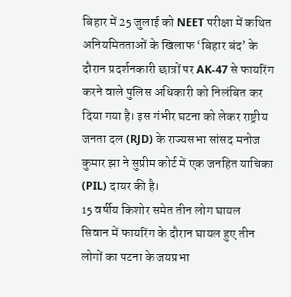बिहार में 25 जुलाई को NEET परीक्षा में कथित अनियमितताओं के खिलाफ ‘बिहार बंद’ के दौरान प्रदर्शनकारी छात्रों पर AK-47 से फायरिंग करने वाले पुलिस अधिकारी को निलंबित कर दिया गया है। इस गंभीर घटना को लेकर राष्ट्रीय जनता दल (RJD) के राज्यसभा सांसद मनोज कुमार झा ने सुप्रीम कोर्ट में एक जनहित याचिका (PIL) दायर की है।
15 वर्षीय किशोर समेत तीन लोग घायल
सिवान में फायरिंग के दौरान घायल हुए तीन लोगों का पटना के जयप्रभा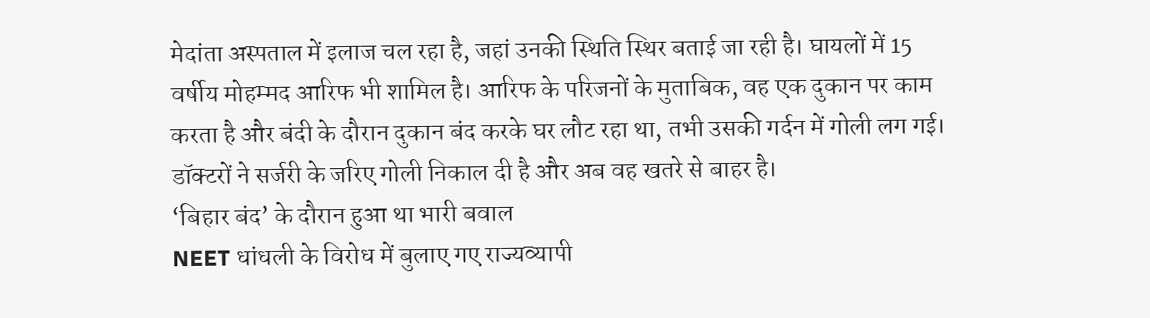मेदांता अस्पताल में इलाज चल रहा है, जहां उनकी स्थिति स्थिर बताई जा रही है। घायलों में 15 वर्षीय मोहम्मद आरिफ भी शामिल है। आरिफ के परिजनों के मुताबिक, वह एक दुकान पर काम करता है और बंदी के दौरान दुकान बंद करके घर लौट रहा था, तभी उसकी गर्दन में गोली लग गई। डॉक्टरों ने सर्जरी के जरिए गोली निकाल दी है और अब वह खतरे से बाहर है।
‘बिहार बंद’ के दौरान हुआ था भारी बवाल
NEET धांधली के विरोध में बुलाए गए राज्यव्यापी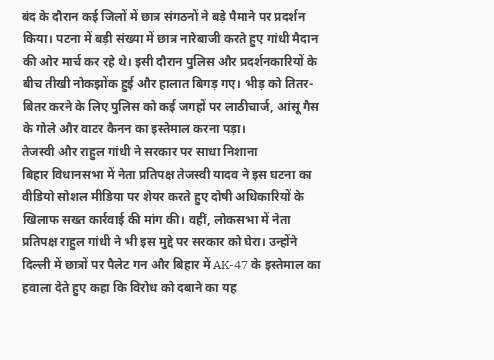बंद के दौरान कई जिलों में छात्र संगठनों ने बड़े पैमाने पर प्रदर्शन किया। पटना में बड़ी संख्या में छात्र नारेबाजी करते हुए गांधी मैदान की ओर मार्च कर रहे थे। इसी दौरान पुलिस और प्रदर्शनकारियों के बीच तीखी नोकझोंक हुई और हालात बिगड़ गए। भीड़ को तितर-बितर करने के लिए पुलिस को कई जगहों पर लाठीचार्ज, आंसू गैस के गोले और वाटर कैनन का इस्तेमाल करना पड़ा।
तेजस्वी और राहुल गांधी ने सरकार पर साधा निशाना
बिहार विधानसभा में नेता प्रतिपक्ष तेजस्वी यादव ने इस घटना का वीडियो सोशल मीडिया पर शेयर करते हुए दोषी अधिकारियों के खिलाफ सख्त कार्रवाई की मांग की। वहीं, लोकसभा में नेता प्रतिपक्ष राहुल गांधी ने भी इस मुद्दे पर सरकार को घेरा। उन्होंने दिल्ली में छात्रों पर पैलेट गन और बिहार में AK-47 के इस्तेमाल का हवाला देते हुए कहा कि विरोध को दबाने का यह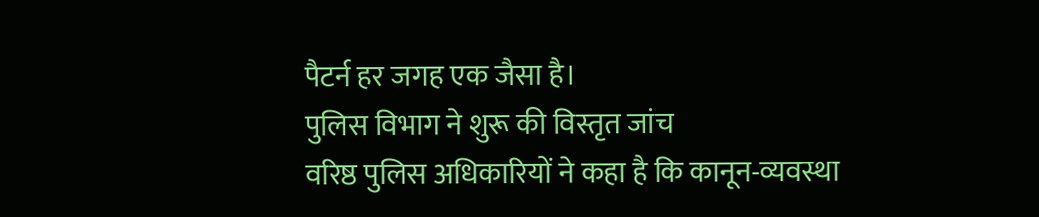पैटर्न हर जगह एक जैसा है।
पुलिस विभाग ने शुरू की विस्तृत जांच
वरिष्ठ पुलिस अधिकारियों ने कहा है कि कानून-व्यवस्था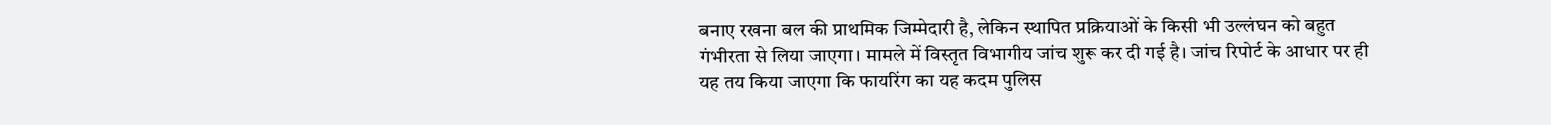बनाए रखना बल की प्राथमिक जिम्मेदारी है, लेकिन स्थापित प्रक्रियाओं के किसी भी उल्लंघन को बहुत गंभीरता से लिया जाएगा। मामले में विस्तृत विभागीय जांच शुरू कर दी गई है। जांच रिपोर्ट के आधार पर ही यह तय किया जाएगा कि फायरिंग का यह कदम पुलिस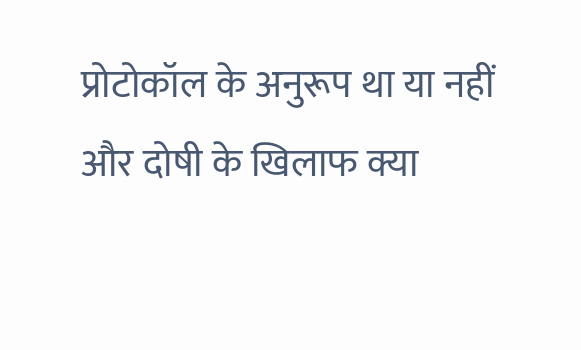प्रोटोकॉल के अनुरूप था या नहीं और दोषी के खिलाफ क्या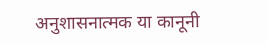अनुशासनात्मक या कानूनी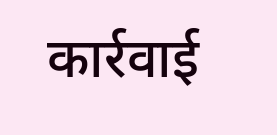कार्रवाई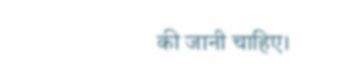की जानी चाहिए।